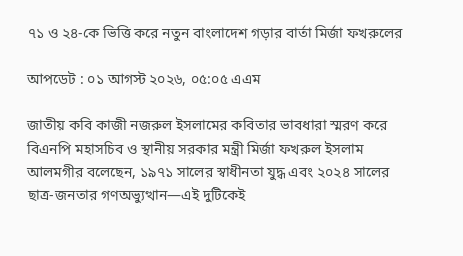৭১ ও ২৪-কে ভিত্তি করে নতুন বাংলাদেশ গড়ার বার্তা মির্জা ফখরুলের

আপডেট : ০১ আগস্ট ২০২৬, ০৫:০৫ এএম

জাতীয় কবি কাজী নজরুল ইসলামের কবিতার ভাবধারা স্মরণ করে বিএনপি মহাসচিব ও স্থানীয় সরকার মন্ত্রী মির্জা ফখরুল ইসলাম আলমগীর বলেছেন, ১৯৭১ সালের স্বাধীনতা যুদ্ধ এবং ২০২৪ সালের ছাত্র-জনতার গণঅভ্যুত্থান—এই দুটিকেই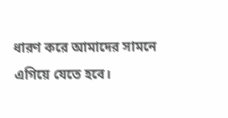ধারণ করে আমাদের সামনে এগিয়ে যেতে হবে।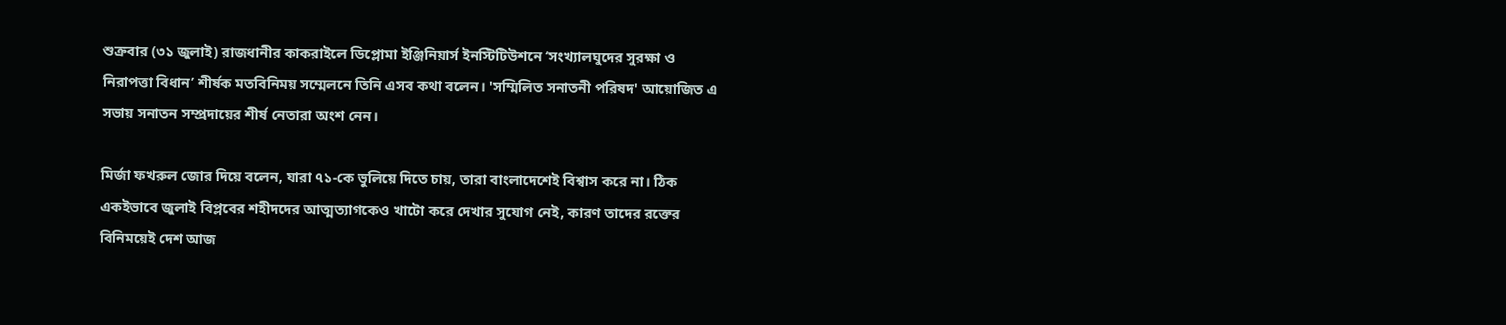শুক্রবার (৩১ জুলাই) রাজধানীর কাকরাইলে ডিপ্লোমা ইঞ্জিনিয়ার্স ইনস্টিটিউশনে ‘সংখ্যালঘুদের সুরক্ষা ও নিরাপত্তা বিধান’ শীর্ষক মতবিনিময় সম্মেলনে তিনি এসব কথা বলেন। 'সম্মিলিত সনাতনী পরিষদ' আয়োজিত এ সভায় সনাতন সম্প্রদায়ের শীর্ষ নেতারা অংশ নেন।

মির্জা ফখরুল জোর দিয়ে বলেন, যারা ৭১-কে ভুলিয়ে দিতে চায়, তারা বাংলাদেশেই বিশ্বাস করে না। ঠিক একইভাবে জুলাই বিপ্লবের শহীদদের আত্মত্যাগকেও খাটো করে দেখার সুযোগ নেই, কারণ তাদের রক্তের বিনিময়েই দেশ আজ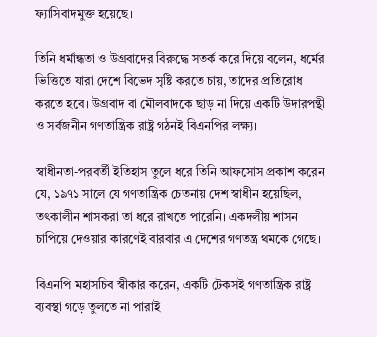ফ্যাসিবাদমুক্ত হয়েছে।

তিনি ধর্মান্ধতা ও উগ্রবাদের বিরুদ্ধে সতর্ক করে দিয়ে বলেন, ধর্মের ভিত্তিতে যারা দেশে বিভেদ সৃষ্টি করতে চায়, তাদের প্রতিরোধ করতে হবে। উগ্রবাদ বা মৌলবাদকে ছাড় না দিয়ে একটি উদারপন্থী ও সর্বজনীন গণতান্ত্রিক রাষ্ট্র গঠনই বিএনপির লক্ষ্য।

স্বাধীনতা-পরবর্তী ইতিহাস তুলে ধরে তিনি আফসোস প্রকাশ করেন যে, ১৯৭১ সালে যে গণতান্ত্রিক চেতনায় দেশ স্বাধীন হয়েছিল, তৎকালীন শাসকরা তা ধরে রাখতে পারেনি। একদলীয় শাসন চাপিয়ে দেওয়ার কারণেই বারবার এ দেশের গণতন্ত্র থমকে গেছে।

বিএনপি মহাসচিব স্বীকার করেন, একটি টেকসই গণতান্ত্রিক রাষ্ট্র ব্যবস্থা গড়ে তুলতে না পারাই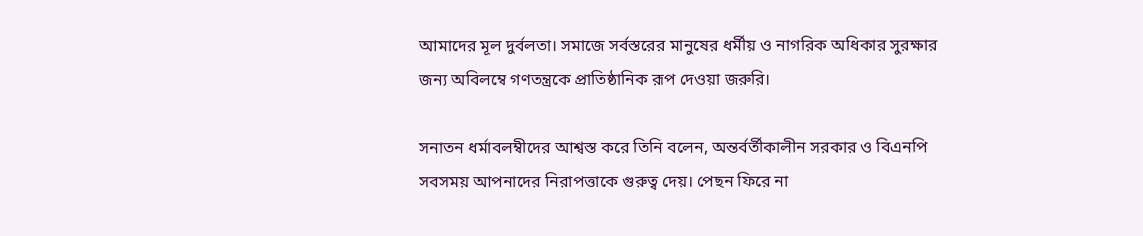আমাদের মূল দুর্বলতা। সমাজে সর্বস্তরের মানুষের ধর্মীয় ও নাগরিক অধিকার সুরক্ষার জন্য অবিলম্বে গণতন্ত্রকে প্রাতিষ্ঠানিক রূপ দেওয়া জরুরি।

সনাতন ধর্মাবলম্বীদের আশ্বস্ত করে তিনি বলেন, অন্তর্বর্তীকালীন সরকার ও বিএনপি সবসময় আপনাদের নিরাপত্তাকে গুরুত্ব দেয়। পেছন ফিরে না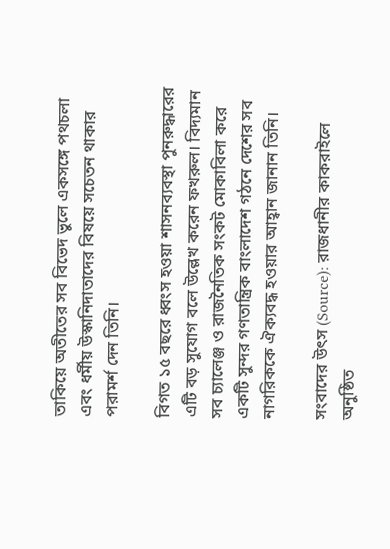তাকিয়ে অতীতের সব বিভেদ ভুলে একসঙ্গে পথচলা এবং ধর্মীয় উস্কানিদাতাদের বিষয়ে সচেতন থাকার পরামর্শ দেন তিনি।

বিগত ১৫ বছরে ধ্বংস হওয়া শাসনব্যবস্থা পুনরুদ্ধারের এটি বড় সুযোগ বলে উল্লেখ করেন ফখরুল। বিদ্যমান সব চ্যালেঞ্জ ও রাজনৈতিক সংকট মোকাবিলা করে একটি সুন্দর গণতান্ত্রিক বাংলাদেশ গঠনে দেশের সব নাগরিককে ঐক্যবদ্ধ হওয়ার আহ্বান জানান তিনি।

সংবাদের উৎস (Source): রাজধানীর কাকরাইলে অনুষ্ঠিত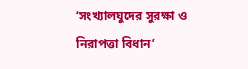‘সংখ্যালঘুদের সুরক্ষা ও নিরাপত্তা বিধান’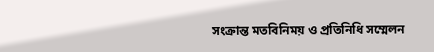সংক্রান্ত মতবিনিময় ও প্রতিনিধি সম্মেলন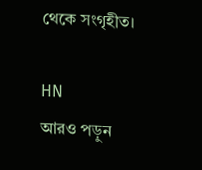থেকে সংগৃহীত।

HN
আরও পড়ুন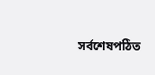সর্বশেষপঠিত